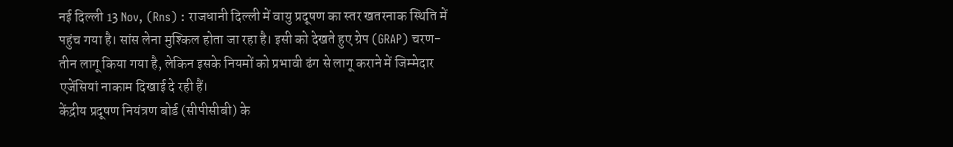नई दिल्ली 13 Nov, (Rns) : राजधानी दिल्ली में वायु प्रदूषण का स्तर खतरनाक स्थिति में पहुंच गया है। सांस लेना मुश्किल होता जा रहा है। इसी को देखते हुए ग्रेप (GRAP) चरण-तीन लागू किया गया है, लेकिन इसके नियमों को प्रभावी ढंग से लागू कराने में जिम्मेदार एजेंसियां नाकाम दिखाई दे रही हैं।
केंद्रीय प्रदूषण नियंत्रण बोर्ड (सीपीसीबी) के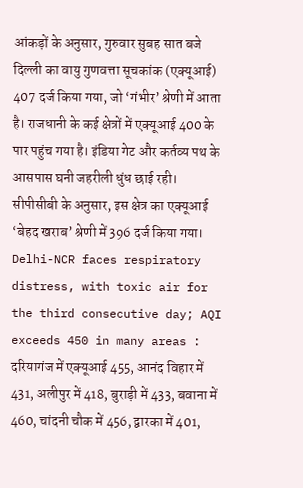आंकड़ों के अनुसार, गुरुवार सुबह सात बजे दिल्ली का वायु गुणवत्ता सूचकांक (एक्यूआई) 407 दर्ज किया गया, जो ‘गंभीर’ श्रेणी में आता है। राजधानी के कई क्षेत्रों में एक्यूआई 400 के पार पहुंच गया है। इंडिया गेट और कर्तव्य पथ के आसपास घनी जहरीली धुंध छाई रही। सीपीसीबी के अनुसार, इस क्षेत्र का एक्यूआई ‘बेहद खराब’ श्रेणी में 396 दर्ज किया गया।
Delhi-NCR faces respiratory distress, with toxic air for the third consecutive day; AQI exceeds 450 in many areas : दरियागंज में एक्यूआई 455, आनंद विहार में 431, अलीपुर में 418, बुराड़ी में 433, बवाना में 460, चांदनी चौक में 456, द्वारका में 401,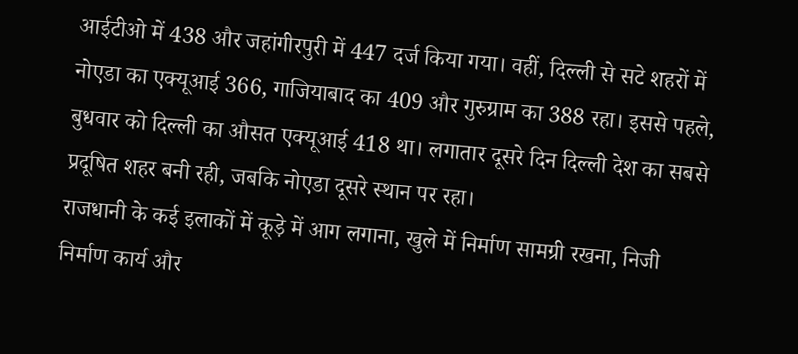आईटीओ में 438 और जहांगीरपुरी में 447 दर्ज किया गया। वहीं, दिल्ली से सटे शहरों में नोएडा का एक्यूआई 366, गाजियाबाद का 409 और गुरुग्राम का 388 रहा। इससे पहले, बुधवार को दिल्ली का औसत एक्यूआई 418 था। लगातार दूसरे दिन दिल्ली देश का सबसे प्रदूषित शहर बनी रही, जबकि नोएडा दूसरे स्थान पर रहा।
राजधानी के कई इलाकों में कूड़े में आग लगाना, खुले में निर्माण सामग्री रखना, निजी निर्माण कार्य और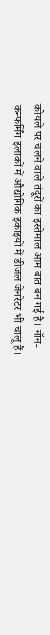कोयले पर चलने वाले तंदूरों का इस्तेमाल आम बात बन गई है। नॉन-कन्फर्मिंग इलाकों में औद्योगिक इकाइयों में डीजल जेनरेटर भी चालू हैं।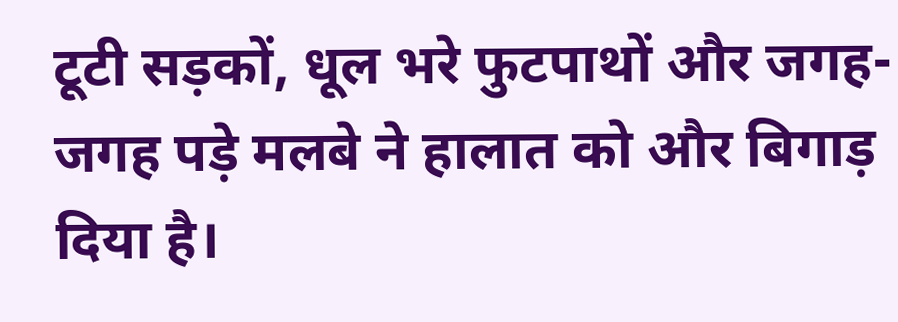टूटी सड़कों, धूल भरे फुटपाथों और जगह-जगह पड़े मलबे ने हालात को और बिगाड़ दिया है।